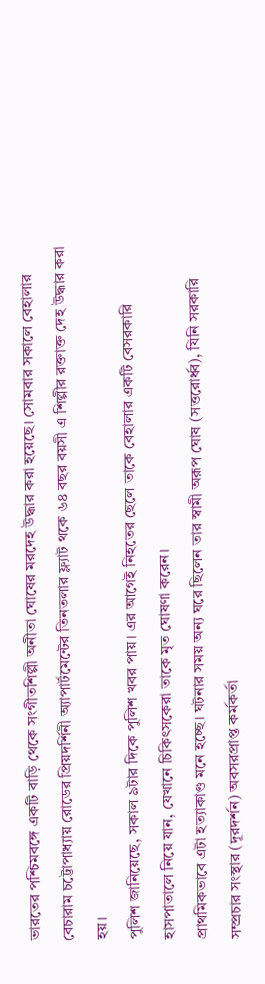ভারতের পশ্চিমবঙ্গে একটি বাড়ি থেকে সংগীতশিল্পী অনীতা ঘোষের মরদেহ উদ্ধার করা হয়েছে। সোমবার সকালে বেহালার বেচারাম চট্টোপাধ্যায় রোডের প্রিয়দর্শিনী অ্যাপার্টমেন্টের তিনতলার ফ্ল্যাট থকে ৬৪ বছর বয়সী এ শিল্পীর রক্তাক্ত দেহ উদ্ধার করা হয়।
পুলিশ জানিয়েছে, সকাল ৯টার দিকে পুলিশ খবর পায়। এর আগেই নিহতের ছেলে তাকে বেহালার একটি বেসরকারি হাসপাতালে নিয়ে যান, যেখানে চিকিৎসকেরা তাকে মৃত ঘোষণা করেন।
প্রাথমিকভাবে এটা হত্যাকাণ্ড মনে হচ্ছে। ঘটনার সময় অন্য ঘরে ছিলেন তার স্বামী অরূপ ঘোষ (সত্তরোর্ধ্ব), যিনি সরকারি সম্প্রচার সংস্থার (দূরদর্শন) অবসরপ্রাপ্ত কর্মকর্তা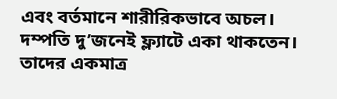এবং বর্তমানে শারীরিকভাবে অচল।
দম্পতি দু’জনেই ফ্ল্যাটে একা থাকতেন। তাদের একমাত্র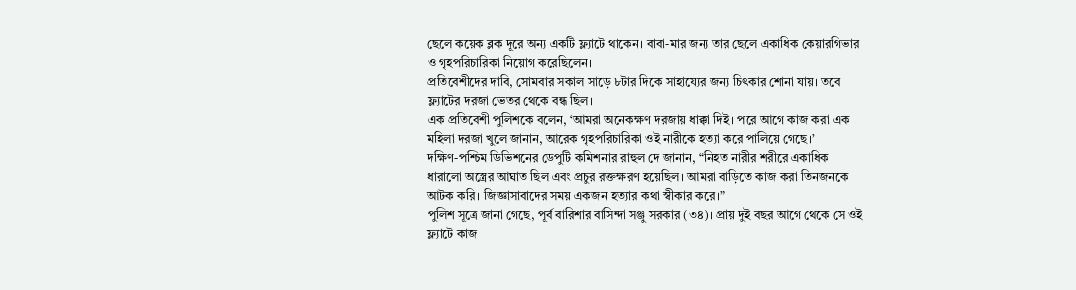ছেলে কয়েক ব্লক দূরে অন্য একটি ফ্ল্যাটে থাকেন। বাবা-মার জন্য তার ছেলে একাধিক কেয়ারগিভার ও গৃহপরিচারিকা নিয়োগ করেছিলেন।
প্রতিবেশীদের দাবি, সোমবার সকাল সাড়ে ৮টার দিকে সাহায্যের জন্য চিৎকার শোনা যায়। তবে ফ্ল্যাটের দরজা ভেতর থেকে বন্ধ ছিল।
এক প্রতিবেশী পুলিশকে বলেন, ‘আমরা অনেকক্ষণ দরজায় ধাক্কা দিই। পরে আগে কাজ করা এক মহিলা দরজা খুলে জানান, আরেক গৃহপরিচারিকা ওই নারীকে হত্যা করে পালিয়ে গেছে।’
দক্ষিণ-পশ্চিম ডিভিশনের ডেপুটি কমিশনার রাহুল দে জানান, “নিহত নারীর শরীরে একাধিক ধারালো অস্ত্রের আঘাত ছিল এবং প্রচুর রক্তক্ষরণ হয়েছিল। আমরা বাড়িতে কাজ করা তিনজনকে আটক করি। জিজ্ঞাসাবাদের সময় একজন হত্যার কথা স্বীকার করে।”
পুলিশ সূত্রে জানা গেছে, পূর্ব বারিশার বাসিন্দা সঞ্জু সরকার (৩৪)। প্রায় দুই বছর আগে থেকে সে ওই ফ্ল্যাটে কাজ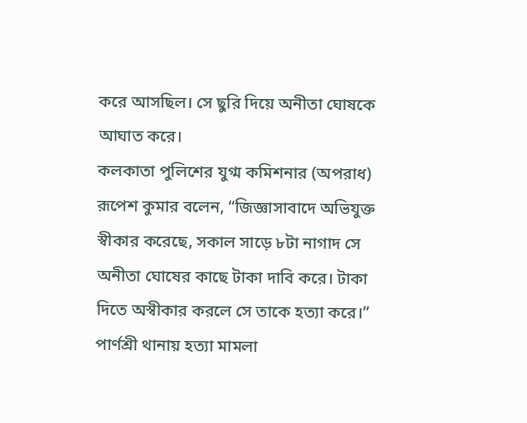করে আসছিল। সে ছুরি দিয়ে অনীতা ঘোষকে আঘাত করে।
কলকাতা পুলিশের যুগ্ম কমিশনার (অপরাধ) রূপেশ কুমার বলেন, “জিজ্ঞাসাবাদে অভিযুক্ত স্বীকার করেছে, সকাল সাড়ে ৮টা নাগাদ সে অনীতা ঘোষের কাছে টাকা দাবি করে। টাকা দিতে অস্বীকার করলে সে তাকে হত্যা করে।”
পার্ণশ্রী থানায় হত্যা মামলা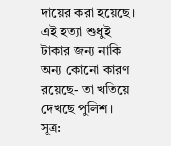দায়ের করা হয়েছে। এই হত্যা শুধুই টাকার জন্য নাকি অন্য কোনো কারণ রয়েছে- তা খতিয়ে দেখছে পুলিশ।
সূত্র: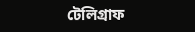টেলিগ্রাফ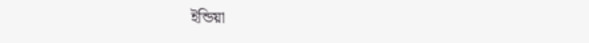ইন্ডিয়া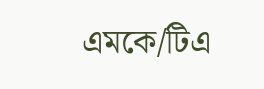এমকে/টিএ